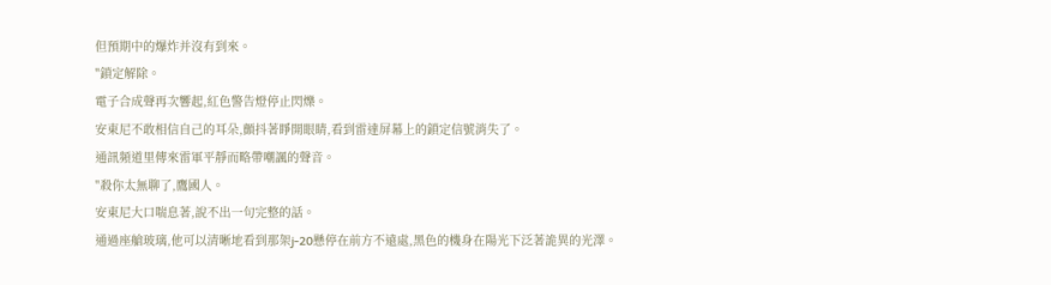但預期中的爆炸并沒有到來。
"鎖定解除。
電子合成聲再次響起,紅色警告燈停止閃爍。
安東尼不敢相信自己的耳朵,顫抖著睜開眼睛,看到雷達屏幕上的鎖定信號消失了。
通訊頻道里傳來雷軍平靜而略帶嘲諷的聲音。
"殺你太無聊了,鷹國人。
安東尼大口喘息著,說不出一句完整的話。
通過座艙玻璃,他可以清晰地看到那架j-20懸停在前方不遠處,黑色的機身在陽光下泛著詭異的光澤。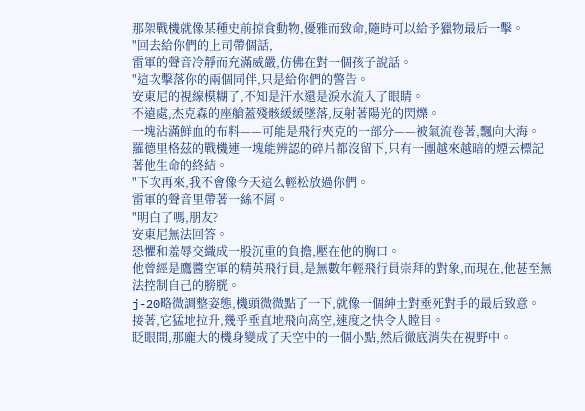那架戰機就像某種史前掠食動物,優雅而致命,隨時可以給予獵物最后一擊。
"回去給你們的上司帶個話,
雷軍的聲音冷靜而充滿威嚴,仿佛在對一個孩子說話。
"這次擊落你的兩個同伴,只是給你們的警告。
安東尼的視線模糊了,不知是汗水還是淚水流入了眼睛。
不遠處,杰克森的座艙蓋殘骸緩緩墜落,反射著陽光的閃爍。
一塊沾滿鮮血的布料——可能是飛行夾克的一部分——被氣流卷著,飄向大海。
羅德里格茲的戰機連一塊能辨認的碎片都沒留下,只有一團越來越暗的煙云標記著他生命的終結。
"下次再來,我不會像今天這么輕松放過你們。
雷軍的聲音里帶著一絲不屑。
"明白了嗎,朋友?
安東尼無法回答。
恐懼和羞辱交織成一股沉重的負擔,壓在他的胸口。
他曾經是鷹醬空軍的精英飛行員,是無數年輕飛行員崇拜的對象,而現在,他甚至無法控制自己的膀胱。
j-20略微調整姿態,機頭微微點了一下,就像一個紳士對垂死對手的最后致意。
接著,它猛地拉升,幾乎垂直地飛向高空,速度之快令人瞠目。
眨眼間,那龐大的機身變成了天空中的一個小點,然后徹底消失在視野中。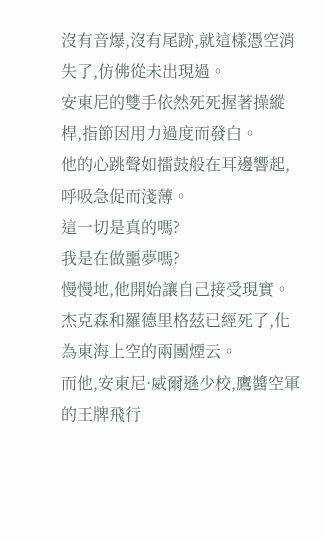沒有音爆,沒有尾跡,就這樣憑空消失了,仿佛從未出現過。
安東尼的雙手依然死死握著操縱桿,指節因用力過度而發白。
他的心跳聲如擂鼓般在耳邊響起,呼吸急促而淺薄。
這一切是真的嗎?
我是在做噩夢嗎?
慢慢地,他開始讓自己接受現實。
杰克森和羅德里格茲已經死了,化為東海上空的兩團煙云。
而他,安東尼·威爾遜少校,鷹醬空軍的王牌飛行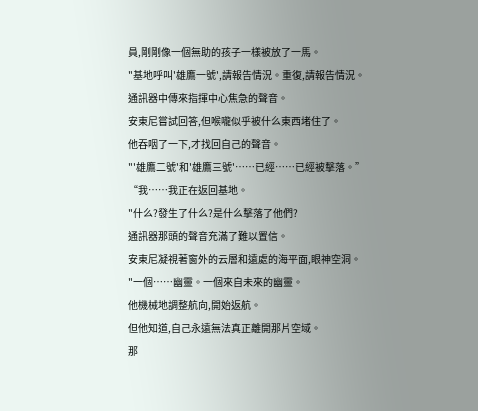員,剛剛像一個無助的孩子一樣被放了一馬。
"基地呼叫'雄鷹一號',請報告情況。重復,請報告情況。
通訊器中傳來指揮中心焦急的聲音。
安東尼嘗試回答,但喉嚨似乎被什么東西堵住了。
他吞咽了一下,才找回自己的聲音。
"'雄鷹二號'和'雄鷹三號'……已經……已經被擊落。”
“我……我正在返回基地。
"什么?發生了什么?是什么擊落了他們?
通訊器那頭的聲音充滿了難以置信。
安東尼凝視著窗外的云層和遠處的海平面,眼神空洞。
"一個……幽靈。一個來自未來的幽靈。
他機械地調整航向,開始返航。
但他知道,自己永遠無法真正離開那片空域。
那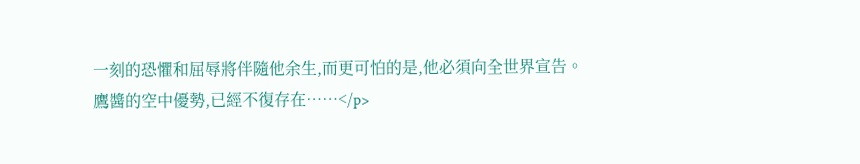一刻的恐懼和屈辱將伴隨他余生,而更可怕的是,他必須向全世界宣告。
鷹醬的空中優勢,已經不復存在……</p>